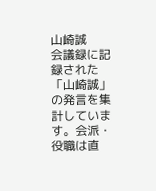山崎誠
会議録に記録された「山崎誠」の発言を集計しています。会派・役職は直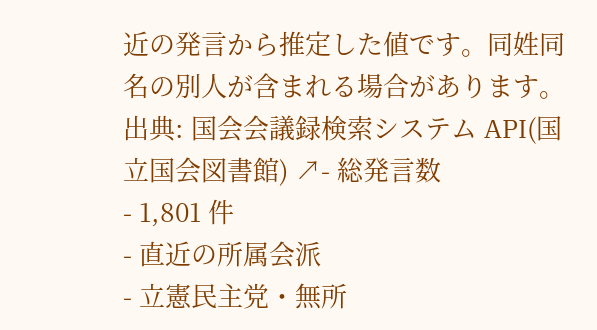近の発言から推定した値です。同姓同名の別人が含まれる場合があります。
出典: 国会会議録検索システム API(国立国会図書館) ↗- 総発言数
- 1,801 件
- 直近の所属会派
- 立憲民主党・無所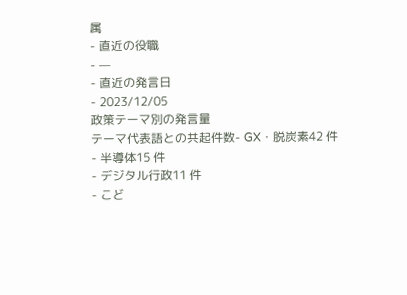属
- 直近の役職
- —
- 直近の発言日
- 2023/12/05
政策テーマ別の発言量
テーマ代表語との共起件数- GX・脱炭素42 件
- 半導体15 件
- デジタル行政11 件
- こど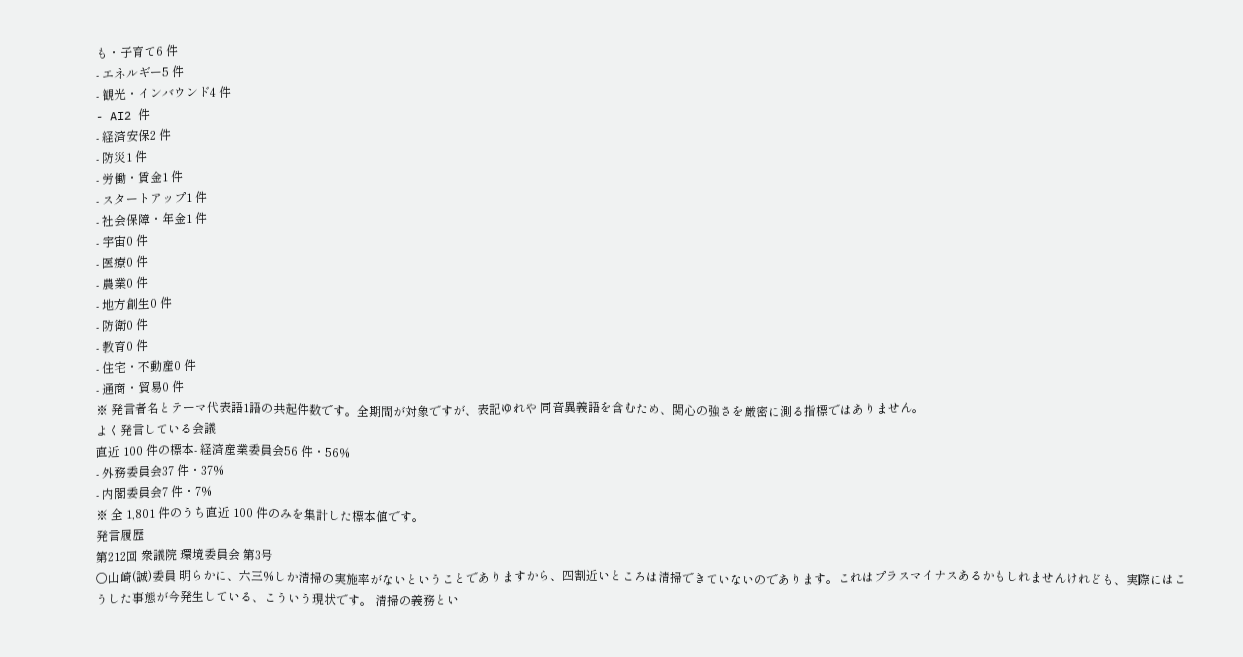も・子育て6 件
- エネルギー5 件
- 観光・インバウンド4 件
- AI2 件
- 経済安保2 件
- 防災1 件
- 労働・賃金1 件
- スタートアップ1 件
- 社会保障・年金1 件
- 宇宙0 件
- 医療0 件
- 農業0 件
- 地方創生0 件
- 防衛0 件
- 教育0 件
- 住宅・不動産0 件
- 通商・貿易0 件
※ 発言者名とテーマ代表語1語の共起件数です。全期間が対象ですが、表記ゆれや 同音異義語を含むため、関心の強さを厳密に測る指標ではありません。
よく発言している会議
直近 100 件の標本- 経済産業委員会56 件・56%
- 外務委員会37 件・37%
- 内閣委員会7 件・7%
※ 全 1,801 件のうち直近 100 件のみを集計した標本値です。
発言履歴
第212回 衆議院 環境委員会 第3号
○山崎(誠)委員 明らかに、六三%しか清掃の実施率がないということでありますから、四割近いところは清掃できていないのであります。これはプラスマイナスあるかもしれませんけれども、実際にはこうした事態が今発生している、こういう現状です。 清掃の義務とい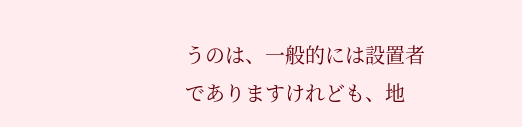うのは、一般的には設置者でありますけれども、地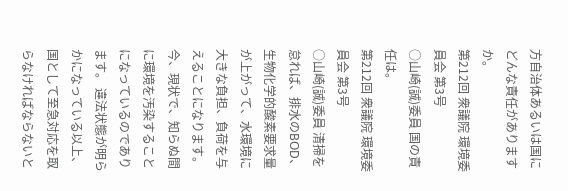方自治体あるいは国にどんな責任がありますか。
第212回 衆議院 環境委員会 第3号
○山崎(誠)委員 国の責任は。
第212回 衆議院 環境委員会 第3号
○山崎(誠)委員 清掃を怠れば、排水のBOD、生物化学的酸素要求量が上がって、水環境に大きな負担、負荷を与えることになります。今、現状で、知らぬ間に環境を汚染することになっているのであります。 違法状態が明らかになっている以上、国として至急対応を取らなければならないと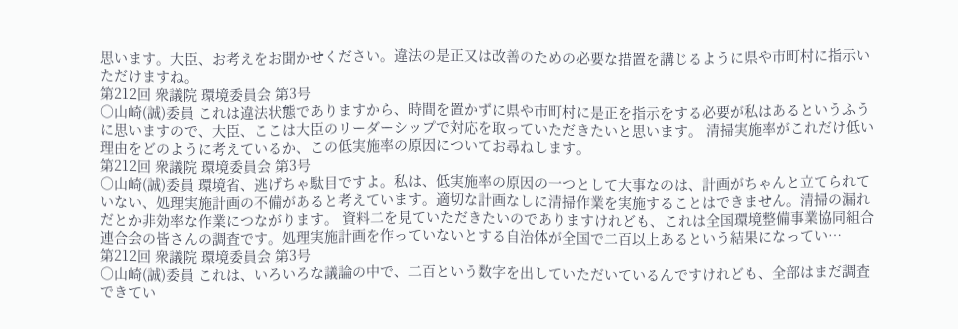思います。大臣、お考えをお聞かせください。違法の是正又は改善のための必要な措置を講じるように県や市町村に指示いただけますね。
第212回 衆議院 環境委員会 第3号
○山崎(誠)委員 これは違法状態でありますから、時間を置かずに県や市町村に是正を指示をする必要が私はあるというふうに思いますので、大臣、ここは大臣のリーダーシップで対応を取っていただきたいと思います。 清掃実施率がこれだけ低い理由をどのように考えているか、この低実施率の原因についてお尋ねします。
第212回 衆議院 環境委員会 第3号
○山崎(誠)委員 環境省、逃げちゃ駄目ですよ。私は、低実施率の原因の一つとして大事なのは、計画がちゃんと立てられていない、処理実施計画の不備があると考えています。適切な計画なしに清掃作業を実施することはできません。清掃の漏れだとか非効率な作業につながります。 資料二を見ていただきたいのでありますけれども、これは全国環境整備事業協同組合連合会の皆さんの調査です。処理実施計画を作っていないとする自治体が全国で二百以上あるという結果になってい…
第212回 衆議院 環境委員会 第3号
○山崎(誠)委員 これは、いろいろな議論の中で、二百という数字を出していただいているんですけれども、全部はまだ調査できてい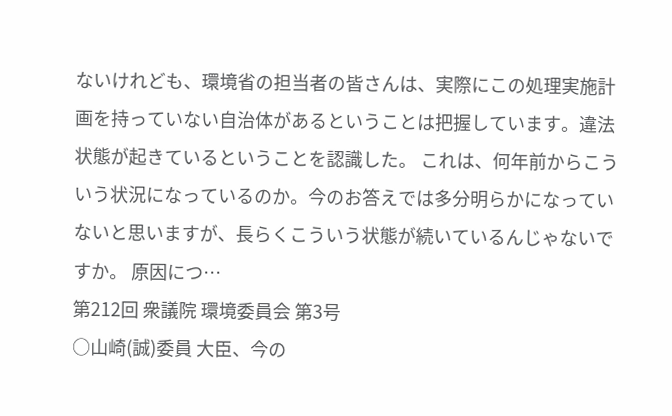ないけれども、環境省の担当者の皆さんは、実際にこの処理実施計画を持っていない自治体があるということは把握しています。違法状態が起きているということを認識した。 これは、何年前からこういう状況になっているのか。今のお答えでは多分明らかになっていないと思いますが、長らくこういう状態が続いているんじゃないですか。 原因につ…
第212回 衆議院 環境委員会 第3号
○山崎(誠)委員 大臣、今の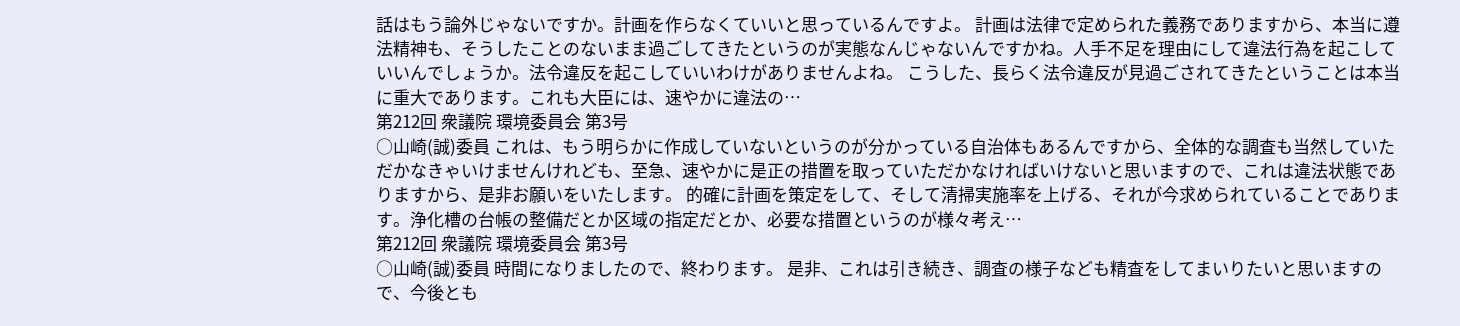話はもう論外じゃないですか。計画を作らなくていいと思っているんですよ。 計画は法律で定められた義務でありますから、本当に遵法精神も、そうしたことのないまま過ごしてきたというのが実態なんじゃないんですかね。人手不足を理由にして違法行為を起こしていいんでしょうか。法令違反を起こしていいわけがありませんよね。 こうした、長らく法令違反が見過ごされてきたということは本当に重大であります。これも大臣には、速やかに違法の…
第212回 衆議院 環境委員会 第3号
○山崎(誠)委員 これは、もう明らかに作成していないというのが分かっている自治体もあるんですから、全体的な調査も当然していただかなきゃいけませんけれども、至急、速やかに是正の措置を取っていただかなければいけないと思いますので、これは違法状態でありますから、是非お願いをいたします。 的確に計画を策定をして、そして清掃実施率を上げる、それが今求められていることであります。浄化槽の台帳の整備だとか区域の指定だとか、必要な措置というのが様々考え…
第212回 衆議院 環境委員会 第3号
○山崎(誠)委員 時間になりましたので、終わります。 是非、これは引き続き、調査の様子なども精査をしてまいりたいと思いますので、今後とも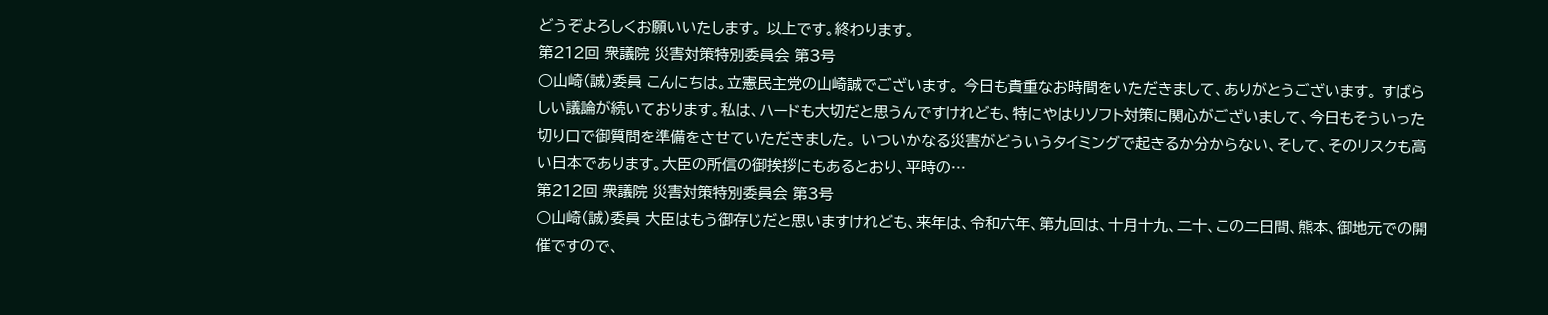どうぞよろしくお願いいたします。 以上です。終わります。
第212回 衆議院 災害対策特別委員会 第3号
○山崎(誠)委員 こんにちは。立憲民主党の山崎誠でございます。 今日も貴重なお時間をいただきまして、ありがとうございます。 すばらしい議論が続いております。私は、ハードも大切だと思うんですけれども、特にやはりソフト対策に関心がございまして、今日もそういった切り口で御質問を準備をさせていただきました。 いついかなる災害がどういうタイミングで起きるか分からない、そして、そのリスクも高い日本であります。大臣の所信の御挨拶にもあるとおり、平時の…
第212回 衆議院 災害対策特別委員会 第3号
○山崎(誠)委員 大臣はもう御存じだと思いますけれども、来年は、令和六年、第九回は、十月十九、二十、この二日間、熊本、御地元での開催ですので、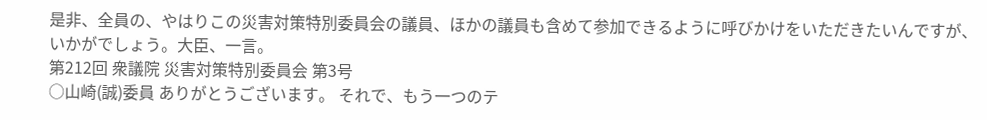是非、全員の、やはりこの災害対策特別委員会の議員、ほかの議員も含めて参加できるように呼びかけをいただきたいんですが、いかがでしょう。大臣、一言。
第212回 衆議院 災害対策特別委員会 第3号
○山崎(誠)委員 ありがとうございます。 それで、もう一つのテ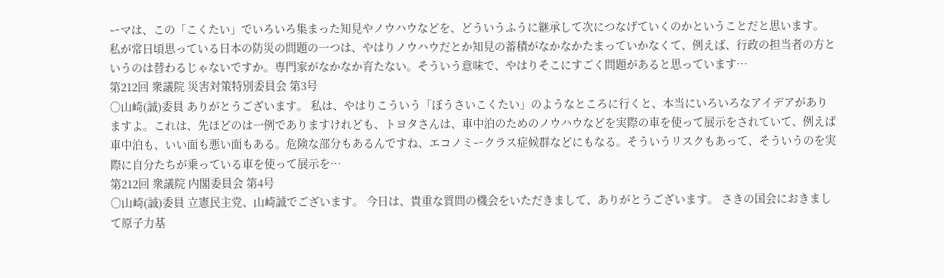ーマは、この「こくたい」でいろいろ集まった知見やノウハウなどを、どういうふうに継承して次につなげていくのかということだと思います。 私が常日頃思っている日本の防災の問題の一つは、やはりノウハウだとか知見の蓄積がなかなかたまっていかなくて、例えば、行政の担当者の方というのは替わるじゃないですか。専門家がなかなか育たない。そういう意味で、やはりそこにすごく問題があると思っています…
第212回 衆議院 災害対策特別委員会 第3号
○山崎(誠)委員 ありがとうございます。 私は、やはりこういう「ぼうさいこくたい」のようなところに行くと、本当にいろいろなアイデアがありますよ。これは、先ほどのは一例でありますけれども、トヨタさんは、車中泊のためのノウハウなどを実際の車を使って展示をされていて、例えば車中泊も、いい面も悪い面もある。危険な部分もあるんですね、エコノミークラス症候群などにもなる。そういうリスクもあって、そういうのを実際に自分たちが乗っている車を使って展示を…
第212回 衆議院 内閣委員会 第4号
○山崎(誠)委員 立憲民主党、山崎誠でございます。 今日は、貴重な質問の機会をいただきまして、ありがとうございます。 さきの国会におきまして原子力基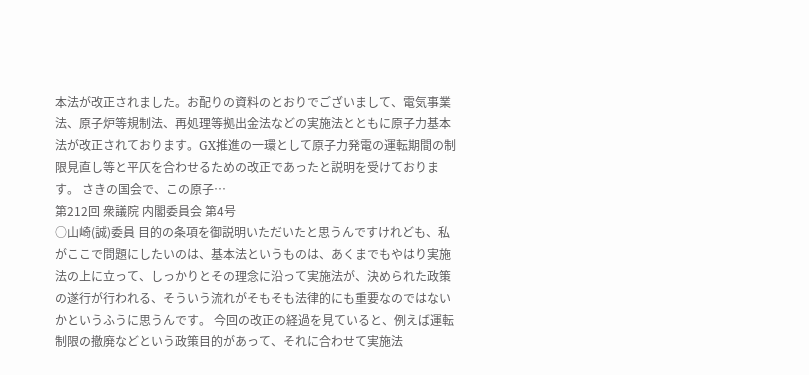本法が改正されました。お配りの資料のとおりでございまして、電気事業法、原子炉等規制法、再処理等拠出金法などの実施法とともに原子力基本法が改正されております。GX推進の一環として原子力発電の運転期間の制限見直し等と平仄を合わせるための改正であったと説明を受けております。 さきの国会で、この原子…
第212回 衆議院 内閣委員会 第4号
○山崎(誠)委員 目的の条項を御説明いただいたと思うんですけれども、私がここで問題にしたいのは、基本法というものは、あくまでもやはり実施法の上に立って、しっかりとその理念に沿って実施法が、決められた政策の遂行が行われる、そういう流れがそもそも法律的にも重要なのではないかというふうに思うんです。 今回の改正の経過を見ていると、例えば運転制限の撤廃などという政策目的があって、それに合わせて実施法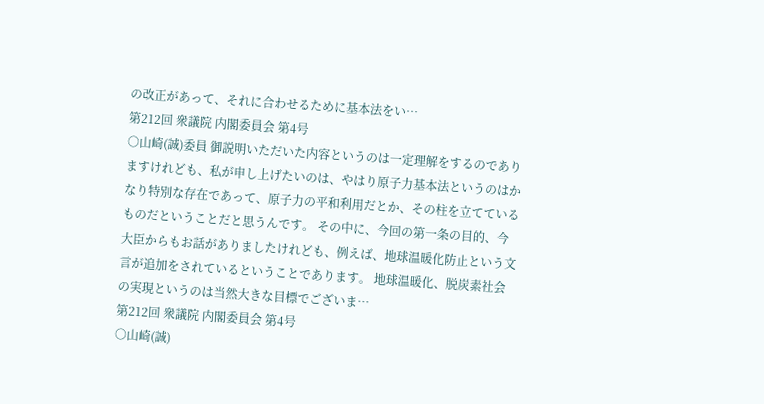の改正があって、それに合わせるために基本法をい…
第212回 衆議院 内閣委員会 第4号
○山崎(誠)委員 御説明いただいた内容というのは一定理解をするのでありますけれども、私が申し上げたいのは、やはり原子力基本法というのはかなり特別な存在であって、原子力の平和利用だとか、その柱を立てているものだということだと思うんです。 その中に、今回の第一条の目的、今大臣からもお話がありましたけれども、例えば、地球温暖化防止という文言が追加をされているということであります。 地球温暖化、脱炭素社会の実現というのは当然大きな目標でございま…
第212回 衆議院 内閣委員会 第4号
○山崎(誠)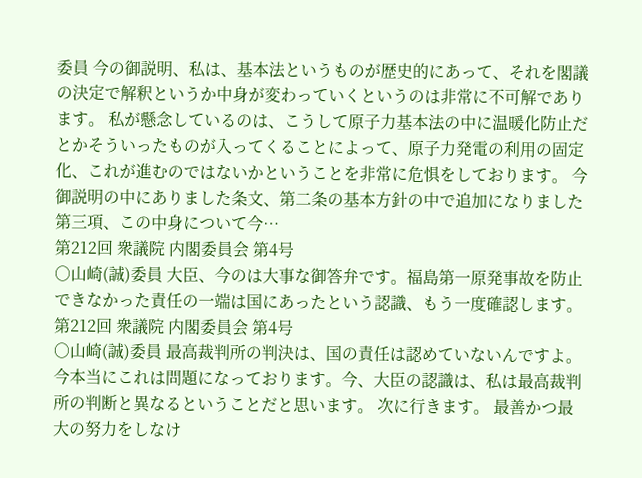委員 今の御説明、私は、基本法というものが歴史的にあって、それを閣議の決定で解釈というか中身が変わっていくというのは非常に不可解であります。 私が懸念しているのは、こうして原子力基本法の中に温暖化防止だとかそういったものが入ってくることによって、原子力発電の利用の固定化、これが進むのではないかということを非常に危惧をしております。 今御説明の中にありました条文、第二条の基本方針の中で追加になりました第三項、この中身について今…
第212回 衆議院 内閣委員会 第4号
○山崎(誠)委員 大臣、今のは大事な御答弁です。福島第一原発事故を防止できなかった責任の一端は国にあったという認識、もう一度確認します。
第212回 衆議院 内閣委員会 第4号
○山崎(誠)委員 最高裁判所の判決は、国の責任は認めていないんですよ。今本当にこれは問題になっております。今、大臣の認識は、私は最高裁判所の判断と異なるということだと思います。 次に行きます。 最善かつ最大の努力をしなけ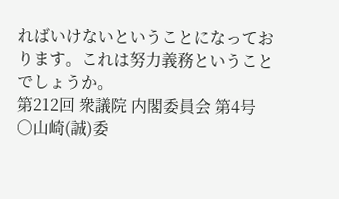ればいけないということになっております。これは努力義務ということでしょうか。
第212回 衆議院 内閣委員会 第4号
○山崎(誠)委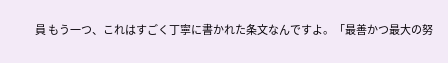員 もう一つ、これはすごく丁寧に書かれた条文なんですよ。「最善かつ最大の努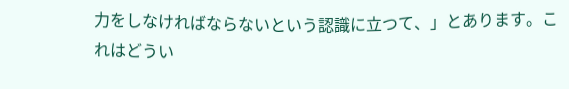力をしなければならないという認識に立つて、」とあります。これはどうい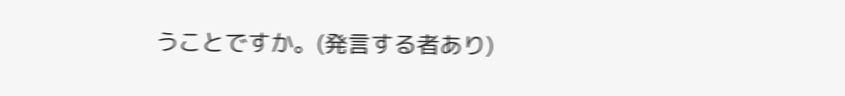うことですか。(発言する者あり)